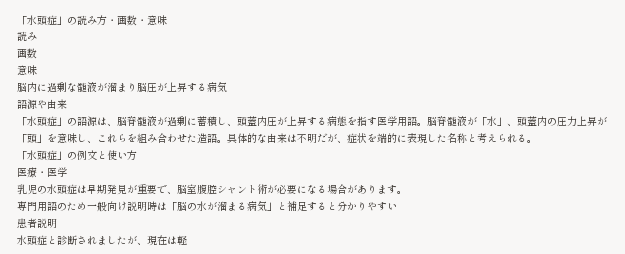「水頭症」の読み方・画数・意味
読み
画数
意味
脳内に過剰な髄液が溜まり脳圧が上昇する病気
語源や由来
「水頭症」の語源は、脳脊髄液が過剰に蓄積し、頭蓋内圧が上昇する病態を指す医学用語。脳脊髄液が「水」、頭蓋内の圧力上昇が「頭」を意味し、これらを組み合わせた造語。具体的な由来は不明だが、症状を端的に表現した名称と考えられる。
「水頭症」の例文と使い方
医療・医学
乳児の水頭症は早期発見が重要で、脳室腹腔シャント術が必要になる場合があります。
専門用語のため一般向け説明時は「脳の水が溜まる病気」と補足すると分かりやすい
患者説明
水頭症と診断されましたが、現在は軽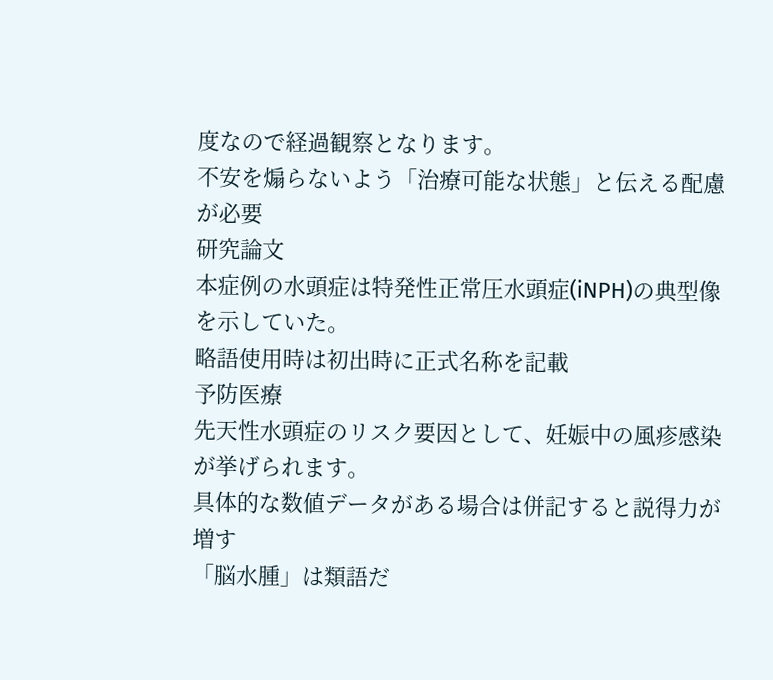度なので経過観察となります。
不安を煽らないよう「治療可能な状態」と伝える配慮が必要
研究論文
本症例の水頭症は特発性正常圧水頭症(iNPH)の典型像を示していた。
略語使用時は初出時に正式名称を記載
予防医療
先天性水頭症のリスク要因として、妊娠中の風疹感染が挙げられます。
具体的な数値データがある場合は併記すると説得力が増す
「脳水腫」は類語だ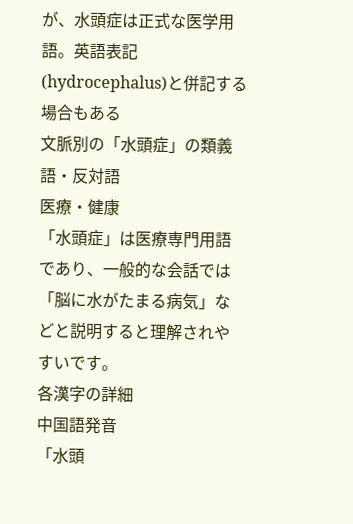が、水頭症は正式な医学用語。英語表記(hydrocephalus)と併記する場合もある
文脈別の「水頭症」の類義語・反対語
医療・健康
「水頭症」は医療専門用語であり、一般的な会話では「脳に水がたまる病気」などと説明すると理解されやすいです。
各漢字の詳細
中国語発音
「水頭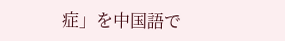症」を中国語で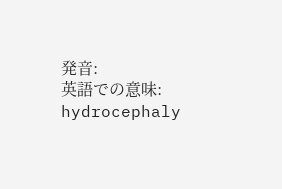発音:
英語での意味: hydrocephaly